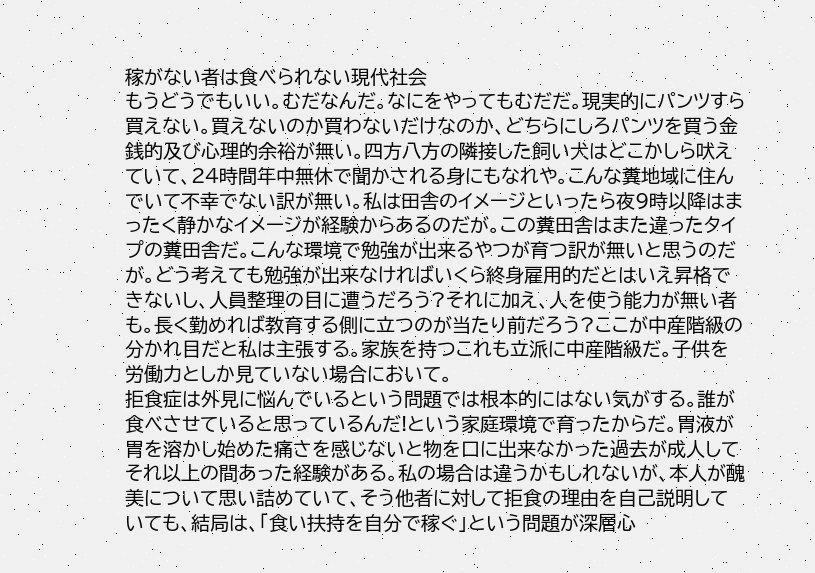稼がない者は食べられない現代社会
もうどうでもいい。むだなんだ。なにをやってもむだだ。現実的にパンツすら買えない。買えないのか買わないだけなのか、どちらにしろパンツを買う金銭的及び心理的余裕が無い。四方八方の隣接した飼い犬はどこかしら吠えていて、24時間年中無休で聞かされる身にもなれや。こんな糞地域に住んでいて不幸でない訳が無い。私は田舎のイメージといったら夜9時以降はまったく静かなイメージが経験からあるのだが。この糞田舎はまた違ったタイプの糞田舎だ。こんな環境で勉強が出来るやつが育つ訳が無いと思うのだが。どう考えても勉強が出来なければいくら終身雇用的だとはいえ昇格できないし、人員整理の目に遭うだろう?それに加え、人を使う能力が無い者も。長く勤めれば教育する側に立つのが当たり前だろう?ここが中産階級の分かれ目だと私は主張する。家族を持つこれも立派に中産階級だ。子供を労働力としか見ていない場合において。
拒食症は外見に悩んでいるという問題では根本的にはない気がする。誰が食べさせていると思っているんだ!という家庭環境で育ったからだ。胃液が胃を溶かし始めた痛さを感じないと物を口に出来なかった過去が成人してそれ以上の間あった経験がある。私の場合は違うかもしれないが、本人が醜美について思い詰めていて、そう他者に対して拒食の理由を自己説明していても、結局は、「食い扶持を自分で稼ぐ」という問題が深層心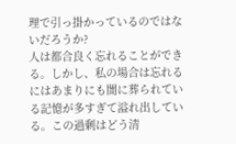理で引っ掛かっているのではないだろうか?
人は都合良く忘れることができる。しかし、私の場合は忘れるにはあまりにも闇に葬られている記憶が多すぎて溢れ出している。この過剰はどう清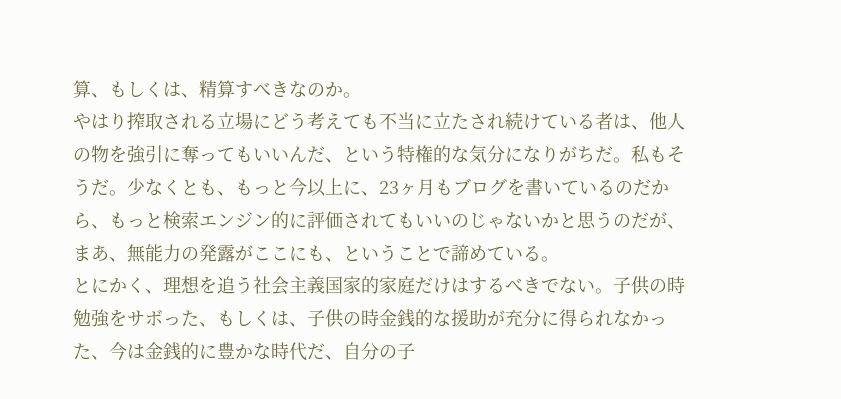算、もしくは、精算すべきなのか。
やはり搾取される立場にどう考えても不当に立たされ続けている者は、他人の物を強引に奪ってもいいんだ、という特権的な気分になりがちだ。私もそうだ。少なくとも、もっと今以上に、23ヶ月もブログを書いているのだから、もっと検索エンジン的に評価されてもいいのじゃないかと思うのだが、まあ、無能力の発露がここにも、ということで諦めている。
とにかく、理想を追う社会主義国家的家庭だけはするべきでない。子供の時勉強をサボった、もしくは、子供の時金銭的な援助が充分に得られなかった、今は金銭的に豊かな時代だ、自分の子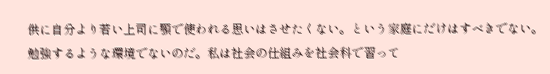供に自分より若い上司に顎で使われる思いはさせたくない。という家庭にだけはすべきでない。勉強するような環境でないのだ。私は社会の仕組みを社会科で習って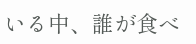いる中、誰が食べ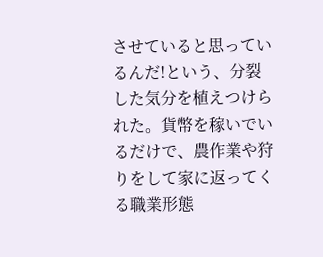させていると思っているんだ!という、分裂した気分を植えつけられた。貨幣を稼いでいるだけで、農作業や狩りをして家に返ってくる職業形態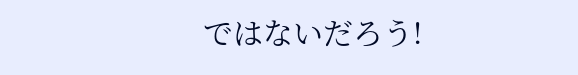ではないだろう!